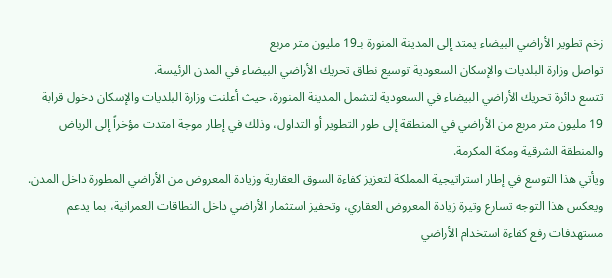زخم تطوير الأراضي البيضاء يمتد إلى المدينة المنورة بـ19 مليون متر مربع
تواصل وزارة البلديات والإسكان السعودية توسيع نطاق تحريك الأراضي البيضاء في المدن الرئيسة.
تتسع دائرة تحريك الأراضي البيضاء في السعودية لتشمل المدينة المنورة، حيث أعلنت وزارة البلديات والإسكان دخول قرابة 19 مليون متر مربع من الأراضي في المنطقة إلى طور التطوير أو التداول، وذلك في إطار موجة امتدت مؤخراً إلى الرياض والمنطقة الشرقية ومكة المكرمة.
ويأتي هذا التوسع في إطار استراتيجية المملكة لتعزيز كفاءة السوق العقارية وزيادة المعروض من الأراضي المطورة داخل المدن.
ويعكس هذا التوجه تسارع وتيرة زيادة المعروض العقاري، وتحفيز استثمار الأراضي داخل النطاقات العمرانية، بما يدعم مستهدفات رفع كفاءة استخدام الأراضي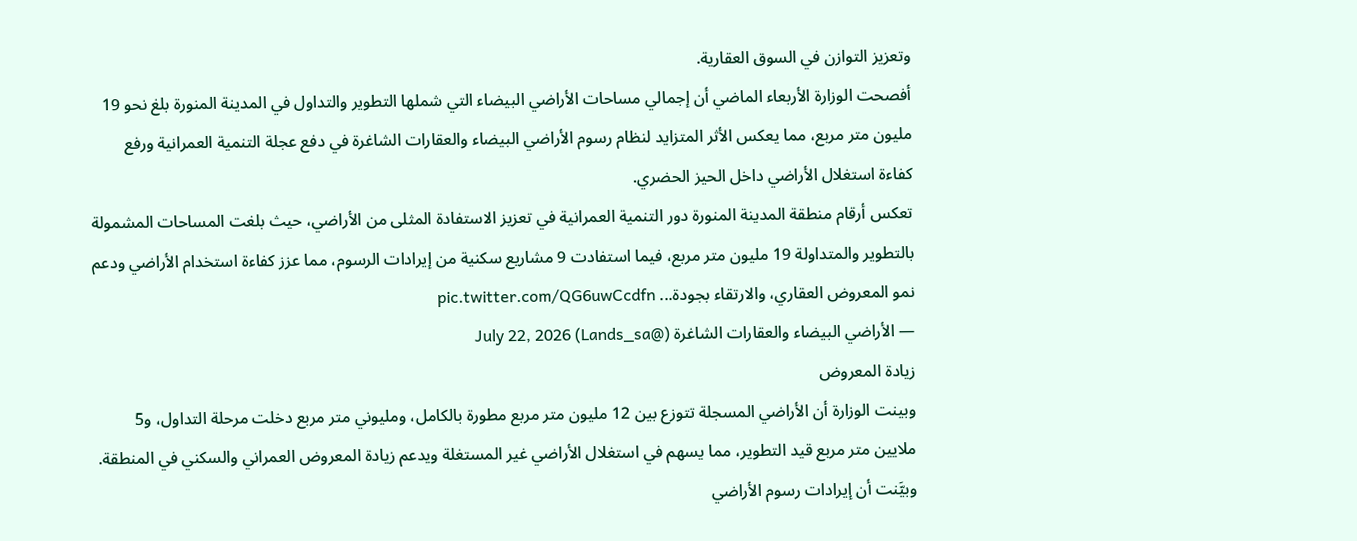وتعزيز التوازن في السوق العقارية.
أفصحت الوزارة الأربعاء الماضي أن إجمالي مساحات الأراضي البيضاء التي شملها التطوير والتداول في المدينة المنورة بلغ نحو 19 مليون متر مربع، مما يعكس الأثر المتزايد لنظام رسوم الأراضي البيضاء والعقارات الشاغرة في دفع عجلة التنمية العمرانية ورفع كفاءة استغلال الأراضي داخل الحيز الحضري.
تعكس أرقام منطقة المدينة المنورة دور التنمية العمرانية في تعزيز الاستفادة المثلى من الأراضي، حيث بلغت المساحات المشمولة بالتطوير والمتداولة 19 مليون متر مربع، فيما استفادت 9 مشاريع سكنية من إيرادات الرسوم، مما عزز كفاءة استخدام الأراضي ودعم نمو المعروض العقاري، والارتقاء بجودة... pic.twitter.com/QG6uwCcdfn
— الأراضي البيضاء والعقارات الشاغرة (@Lands_sa) July 22, 2026
زيادة المعروض
وبينت الوزارة أن الأراضي المسجلة تتوزع بين 12 مليون متر مربع مطورة بالكامل، ومليوني متر مربع دخلت مرحلة التداول، و5 ملايين متر مربع قيد التطوير، مما يسهم في استغلال الأراضي غير المستغلة ويدعم زيادة المعروض العمراني والسكني في المنطقة.
وبيَّنت أن إيرادات رسوم الأراضي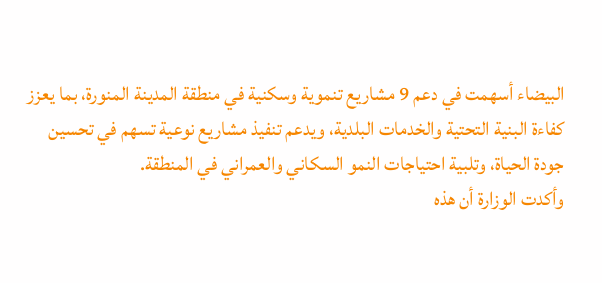البيضاء أسهمت في دعم 9 مشاريع تنموية وسكنية في منطقة المدينة المنورة، بما يعزز كفاءة البنية التحتية والخدمات البلدية، ويدعم تنفيذ مشاريع نوعية تسهم في تحسين جودة الحياة، وتلبية احتياجات النمو السكاني والعمراني في المنطقة.
وأكدت الوزارة أن هذه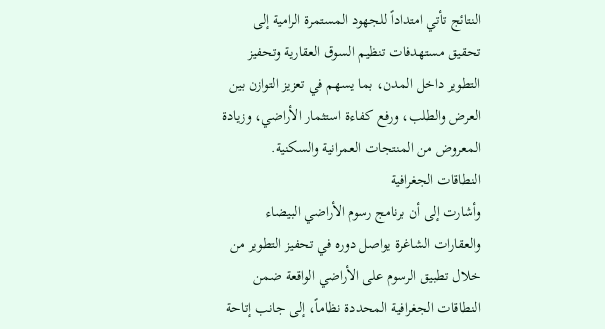النتائج تأتي امتداداً للجهود المستمرة الرامية إلى تحقيق مستهدفات تنظيم السوق العقارية وتحفيز التطوير داخل المدن، بما يسهم في تعزيز التوازن بين العرض والطلب، ورفع كفاءة استثمار الأراضي، وزيادة المعروض من المنتجات العمرانية والسكنية.
النطاقات الجغرافية
وأشارت إلى أن برنامج رسوم الأراضي البيضاء والعقارات الشاغرة يواصل دوره في تحفيز التطوير من خلال تطبيق الرسوم على الأراضي الواقعة ضمن النطاقات الجغرافية المحددة نظاماً، إلى جانب إتاحة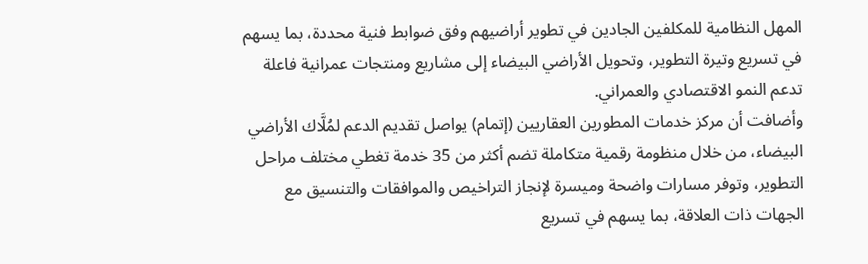المهل النظامية للمكلفين الجادين في تطوير أراضيهم وفق ضوابط فنية محددة، بما يسهم في تسريع وتيرة التطوير، وتحويل الأراضي البيضاء إلى مشاريع ومنتجات عمرانية فاعلة تدعم النمو الاقتصادي والعمراني.
وأضافت أن مركز خدمات المطورين العقاريين (إتمام) يواصل تقديم الدعم لمُلَّاك الأراضي البيضاء، من خلال منظومة رقمية متكاملة تضم أكثر من 35 خدمة تغطي مختلف مراحل التطوير، وتوفر مسارات واضحة وميسرة لإنجاز التراخيص والموافقات والتنسيق مع الجهات ذات العلاقة، بما يسهم في تسريع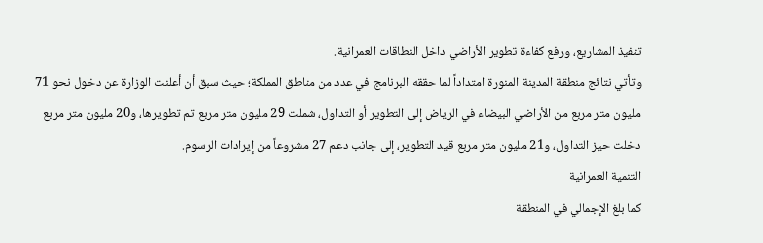تنفيذ المشاريع، ورفع كفاءة تطوير الأراضي داخل النطاقات العمرانية.
وتأتي نتائج منطقة المدينة المنورة امتداداً لما حققه البرنامج في عدد من مناطق المملكة؛ حيث سبق أن أعلنت الوزارة عن دخول نحو 71 مليون متر مربع من الأراضي البيضاء في الرياض إلى التطوير أو التداول، شملت 29 مليون متر مربع تم تطويرها، و20 مليون متر مربع دخلت حيز التداول، و21 مليون متر مربع قيد التطوير، إلى جانب دعم 27 مشروعاً من إيرادات الرسوم.
التنمية العمرانية
كما بلغ الإجمالي في المنطقة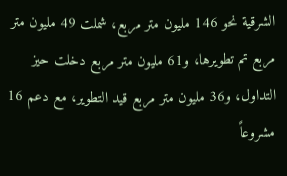الشرقية نحو 146 مليون متر مربع، شملت 49 مليون متر مربع تم تطويرها، و61 مليون متر مربع دخلت حيز التداول، و36 مليون متر مربع قيد التطوير، مع دعم 16 مشروعاً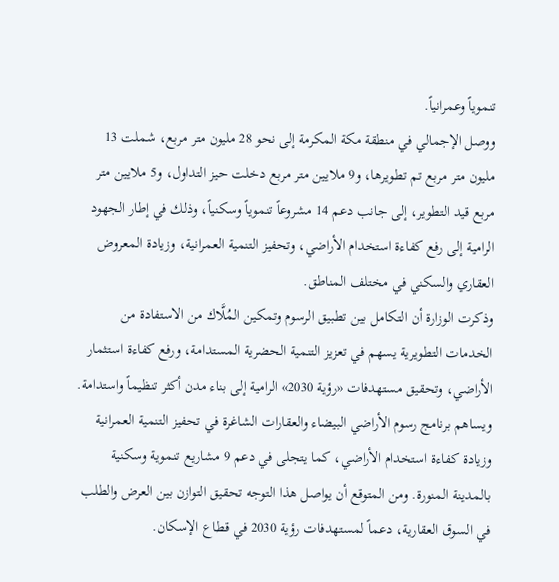تنموياً وعمرانياً.
ووصل الإجمالي في منطقة مكة المكرمة إلى نحو 28 مليون متر مربع، شملت 13 مليون متر مربع تم تطويرها، و9 ملايين متر مربع دخلت حيز التداول، و5 ملايين متر مربع قيد التطوير، إلى جانب دعم 14 مشروعاً تنموياً وسكنياً، وذلك في إطار الجهود الرامية إلى رفع كفاءة استخدام الأراضي، وتحفيز التنمية العمرانية، وزيادة المعروض العقاري والسكني في مختلف المناطق.
وذكرت الوزارة أن التكامل بين تطبيق الرسوم وتمكين المُلَّاك من الاستفادة من الخدمات التطويرية يسهم في تعزيز التنمية الحضرية المستدامة، ورفع كفاءة استثمار الأراضي، وتحقيق مستهدفات «رؤية 2030» الرامية إلى بناء مدن أكثر تنظيماً واستدامة.
ويساهم برنامج رسوم الأراضي البيضاء والعقارات الشاغرة في تحفيز التنمية العمرانية وزيادة كفاءة استخدام الأراضي، كما يتجلى في دعم 9 مشاريع تنموية وسكنية بالمدينة المنورة. ومن المتوقع أن يواصل هذا التوجه تحقيق التوازن بين العرض والطلب في السوق العقارية، دعماً لمستهدفات رؤية 2030 في قطاع الإسكان.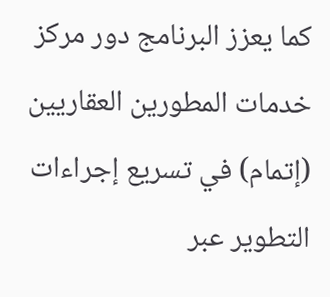كما يعزز البرنامج دور مركز خدمات المطورين العقاريين (إتمام) في تسريع إجراءات التطوير عبر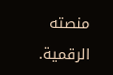منصته الرقمية.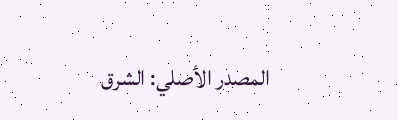المصدر الأصلي: الشرق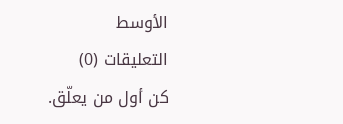الأوسط
التعليقات (0)
كن أول من يعلّق.